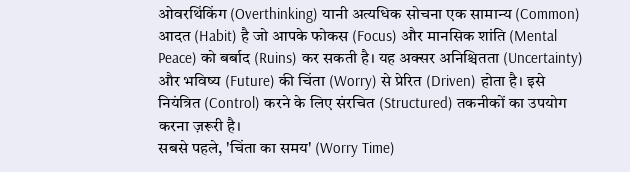ओवरथिंकिंग (Overthinking) यानी अत्यधिक सोचना एक सामान्य (Common) आदत (Habit) है जो आपके फोकस (Focus) और मानसिक शांति (Mental Peace) को बर्बाद (Ruins) कर सकती है। यह अक्सर अनिश्चितता (Uncertainty) और भविष्य (Future) की चिंता (Worry) से प्रेरित (Driven) होता है। इसे नियंत्रित (Control) करने के लिए संरचित (Structured) तकनीकों का उपयोग करना ज़रूरी है।
सबसे पहले, 'चिंता का समय' (Worry Time)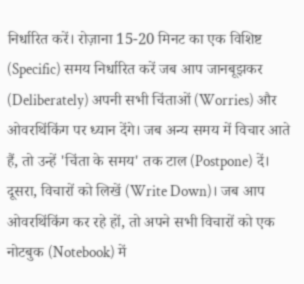निर्धारित करें। रोज़ाना 15-20 मिनट का एक विशिष्ट (Specific) समय निर्धारित करें जब आप जानबूझकर (Deliberately) अपनी सभी चिंताओं (Worries) और ओवरथिंकिंग पर ध्यान देंगे। जब अन्य समय में विचार आते हैं, तो उन्हें 'चिंता के समय' तक टाल (Postpone) दें।
दूसरा, विचारों को लिखें (Write Down)। जब आप ओवरथिंकिंग कर रहे हों, तो अपने सभी विचारों को एक नोटबुक (Notebook) में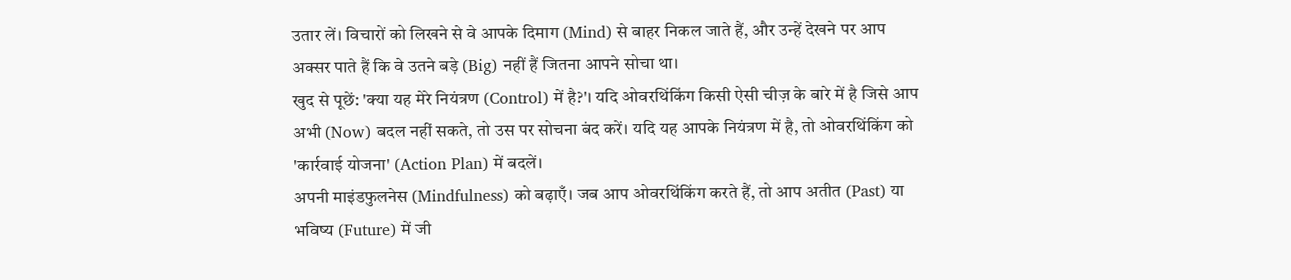उतार लें। विचारों को लिखने से वे आपके दिमाग (Mind) से बाहर निकल जाते हैं, और उन्हें देखने पर आप अक्सर पाते हैं कि वे उतने बड़े (Big) नहीं हैं जितना आपने सोचा था।
खुद से पूछें: 'क्या यह मेरे नियंत्रण (Control) में है?'। यदि ओवरथिंकिंग किसी ऐसी चीज़ के बारे में है जिसे आप अभी (Now) बदल नहीं सकते, तो उस पर सोचना बंद करें। यदि यह आपके नियंत्रण में है, तो ओवरथिंकिंग को 'कार्रवाई योजना' (Action Plan) में बदलें।
अपनी माइंडफुलनेस (Mindfulness) को बढ़ाएँ। जब आप ओवरथिंकिंग करते हैं, तो आप अतीत (Past) या भविष्य (Future) में जी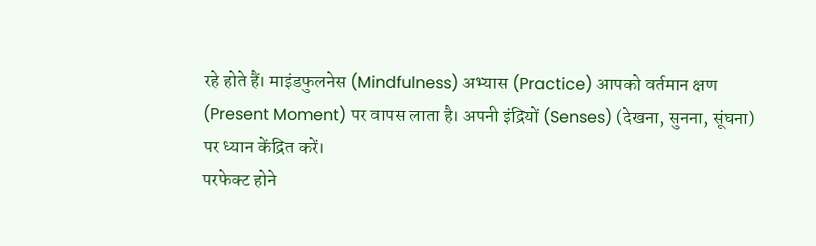रहे होते हैं। माइंडफुलनेस (Mindfulness) अभ्यास (Practice) आपको वर्तमान क्षण (Present Moment) पर वापस लाता है। अपनी इंद्रियों (Senses) (देखना, सुनना, सूंघना) पर ध्यान केंद्रित करें।
परफेक्ट होने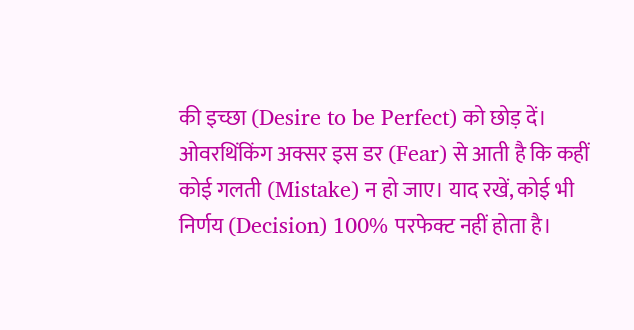की इच्छा (Desire to be Perfect) को छोड़ दें। ओवरथिंकिंग अक्सर इस डर (Fear) से आती है कि कहीं कोई गलती (Mistake) न हो जाए। याद रखें, कोई भी निर्णय (Decision) 100% परफेक्ट नहीं होता है।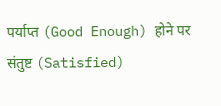पर्याप्त (Good Enough) होने पर संतुष्ट (Satisfied)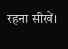रहना सीखें।